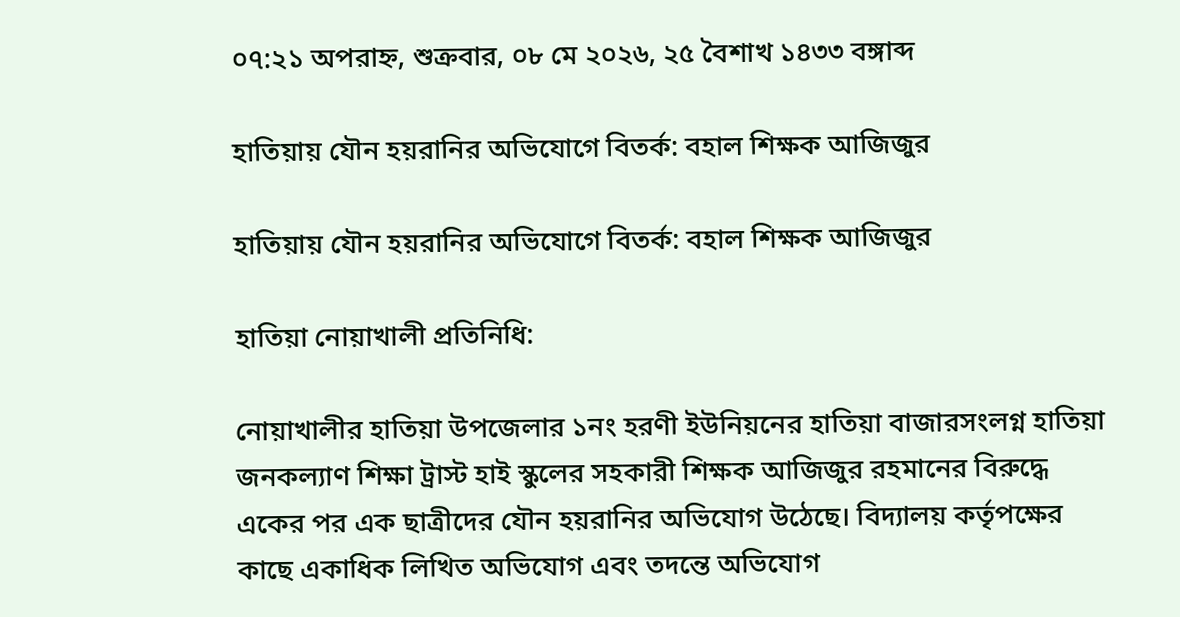০৭:২১ অপরাহ্ন, শুক্রবার, ০৮ মে ২০২৬, ২৫ বৈশাখ ১৪৩৩ বঙ্গাব্দ

হাতিয়ায় যৌন হয়রানির অভিযোগে বিতর্ক: বহাল শিক্ষক আজিজুর

হাতিয়ায় যৌন হয়রানির অভিযোগে বিতর্ক: বহাল শিক্ষক আজিজুর

হাতিয়া নোয়াখালী প্রতিনিধি:

নোয়াখালীর হাতিয়া উপজেলার ১নং হরণী ইউনিয়নের হাতিয়া বাজারসংলগ্ন হাতিয়া জনকল্যাণ শিক্ষা ট্রাস্ট হাই স্কুলের সহকারী শিক্ষক আজিজুর রহমানের বিরুদ্ধে একের পর এক ছাত্রীদের যৌন হয়রানির অভিযোগ উঠেছে। বিদ্যালয় কর্তৃপক্ষের কাছে একাধিক লিখিত অভিযোগ এবং তদন্তে অভিযোগ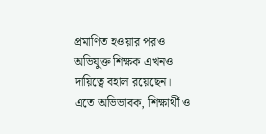প্রমাণিত হওয়ার পরও অভিযুক্ত শিক্ষক এখনও দায়িত্বে বহাল রয়েছেন। এতে অভিভাবক, শিক্ষার্থী ও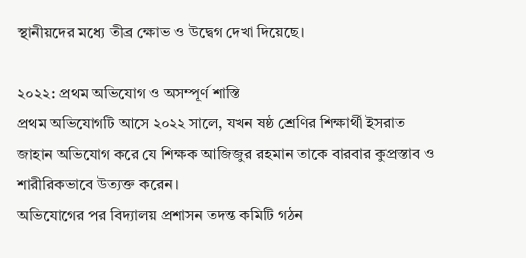স্থানীয়দের মধ্যে তীব্র ক্ষোভ ও উদ্বেগ দেখা দিয়েছে।

২০২২: প্রথম অভিযোগ ও অসম্পূর্ণ শাস্তি
প্রথম অভিযোগটি আসে ২০২২ সালে, যখন ষষ্ঠ শ্রেণির শিক্ষার্থী ইসরাত জাহান অভিযোগ করে যে শিক্ষক আজিজুর রহমান তাকে বারবার কুপ্রস্তাব ও শারীরিকভাবে উত্যক্ত করেন।
অভিযোগের পর বিদ্যালয় প্রশাসন তদন্ত কমিটি গঠন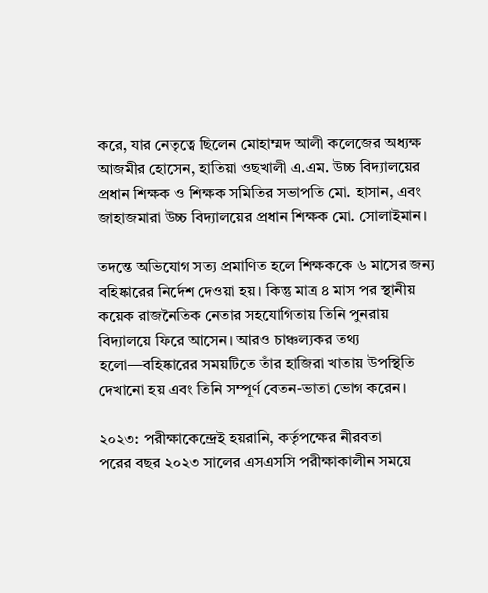করে, যার নেতৃত্বে ছিলেন মোহাম্মদ আলী কলেজের অধ্যক্ষ আজমীর হোসেন, হাতিয়া ওছখালী এ.এম. উচ্চ বিদ্যালয়ের প্রধান শিক্ষক ও শিক্ষক সমিতির সভাপতি মো. হাসান, এবং জাহাজমারা উচ্চ বিদ্যালয়ের প্রধান শিক্ষক মো. সোলাইমান।

তদন্তে অভিযোগ সত্য প্রমাণিত হলে শিক্ষককে ৬ মাসের জন্য বহিষ্কারের নির্দেশ দেওয়া হয়। কিন্তু মাত্র ৪ মাস পর স্থানীয় কয়েক রাজনৈতিক নেতার সহযোগিতায় তিনি পুনরায় বিদ্যালয়ে ফিরে আসেন। আরও চাঞ্চল্যকর তথ্য হলো—বহিষ্কারের সময়টিতে তাঁর হাজিরা খাতায় উপস্থিতি দেখানো হয় এবং তিনি সম্পূর্ণ বেতন-ভাতা ভোগ করেন।

২০২৩: পরীক্ষাকেন্দ্রেই হয়রানি, কর্তৃপক্ষের নীরবতা
পরের বছর ২০২৩ সালের এসএসসি পরীক্ষাকালীন সময়ে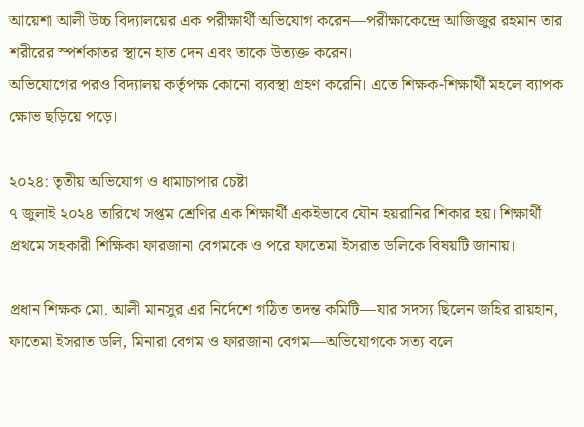আয়েশা আলী উচ্চ বিদ্যালয়ের এক পরীক্ষার্থী অভিযোগ করেন—পরীক্ষাকেন্দ্রে আজিজুর রহমান তার শরীরের স্পর্শকাতর স্থানে হাত দেন এবং তাকে উত্যক্ত করেন।
অভিযোগের পরও বিদ্যালয় কর্তৃপক্ষ কোনো ব্যবস্থা গ্রহণ করেনি। এতে শিক্ষক-শিক্ষার্থী মহলে ব্যাপক ক্ষোভ ছড়িয়ে পড়ে।

২০২৪: তৃতীয় অভিযোগ ও ধামাচাপার চেষ্টা
৭ জুলাই ২০২৪ তারিখে সপ্তম শ্রেণির এক শিক্ষার্থী একইভাবে যৌন হয়রানির শিকার হয়। শিক্ষার্থী প্রথমে সহকারী শিক্ষিকা ফারজানা বেগমকে ও পরে ফাতেমা ইসরাত ডলিকে বিষয়টি জানায়।

প্রধান শিক্ষক মো. আলী মানসুর এর নির্দেশে গঠিত তদন্ত কমিটি—যার সদস্য ছিলেন জহির রায়হান, ফাতেমা ইসরাত ডলি, মিনারা বেগম ও ফারজানা বেগম—অভিযোগকে সত্য বলে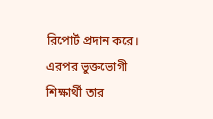রিপোর্ট প্রদান করে।
এরপর ভুক্তভোগী শিক্ষার্থী তার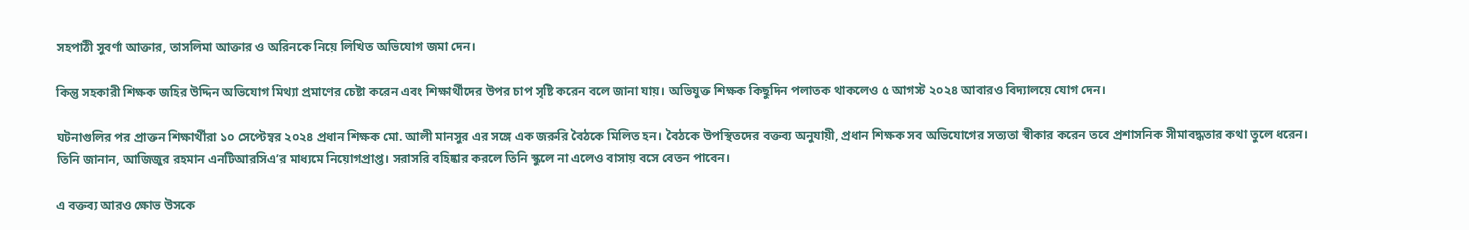সহপাঠী সুবর্ণা আক্তার, তাসলিমা আক্তার ও অরিনকে নিয়ে লিখিত অভিযোগ জমা দেন।

কিন্তু সহকারী শিক্ষক জহির উদ্দিন অভিযোগ মিথ্যা প্রমাণের চেষ্টা করেন এবং শিক্ষার্থীদের উপর চাপ সৃষ্টি করেন বলে জানা যায়। অভিযুক্ত শিক্ষক কিছুদিন পলাতক থাকলেও ৫ আগস্ট ২০২৪ আবারও বিদ্যালয়ে যোগ দেন।

ঘটনাগুলির পর প্রাক্তন শিক্ষার্থীরা ১০ সেপ্টেম্বর ২০২৪ প্রধান শিক্ষক মো. আলী মানসুর এর সঙ্গে এক জরুরি বৈঠকে মিলিত হন। বৈঠকে উপস্থিতদের বক্তব্য অনুযায়ী, প্রধান শিক্ষক সব অভিযোগের সত্যতা স্বীকার করেন তবে প্রশাসনিক সীমাবদ্ধতার কথা তুলে ধরেন।
তিনি জানান, আজিজুর রহমান এনটিআরসিএ’র মাধ্যমে নিয়োগপ্রাপ্ত। সরাসরি বহিষ্কার করলে তিনি স্কুলে না এলেও বাসায় বসে বেতন পাবেন।

এ বক্তব্য আরও ক্ষোভ উসকে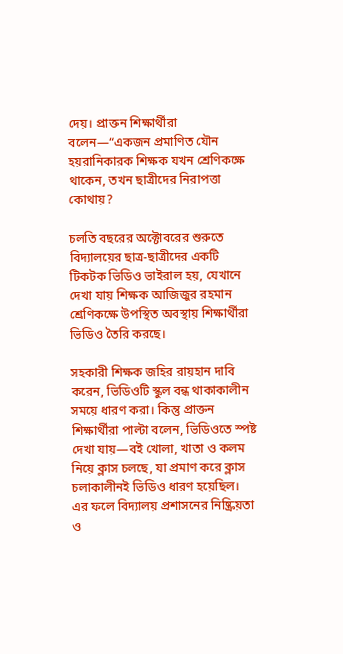দেয়। প্রাক্তন শিক্ষার্থীরা বলেন—“একজন প্রমাণিত যৌন হয়রানিকারক শিক্ষক যখন শ্রেণিকক্ষে থাকেন, তখন ছাত্রীদের নিরাপত্তা কোথায়?

চলতি বছরের অক্টোবরের শুরুতে বিদ্যালয়ের ছাত্র-ছাত্রীদের একটি টিকটক ভিডিও ভাইরাল হয়, যেখানে দেখা যায় শিক্ষক আজিজুর রহমান শ্রেণিকক্ষে উপস্থিত অবস্থায় শিক্ষার্থীরা ভিডিও তৈরি করছে।

সহকারী শিক্ষক জহির রায়হান দাবি করেন, ভিডিওটি স্কুল বন্ধ থাকাকালীন সময়ে ধারণ করা। কিন্তু প্রাক্তন শিক্ষার্থীরা পাল্টা বলেন, ভিডিওতে স্পষ্ট দেখা যায়—বই খোলা, খাতা ও কলম নিয়ে ক্লাস চলছে, যা প্রমাণ করে ক্লাস চলাকালীনই ভিডিও ধারণ হয়েছিল।
এর ফলে বিদ্যালয় প্রশাসনের নিষ্ক্রিয়তা ও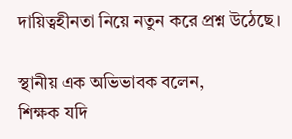দায়িত্বহীনতা নিয়ে নতুন করে প্রশ্ন উঠেছে।

স্থানীয় এক অভিভাবক বলেন,
শিক্ষক যদি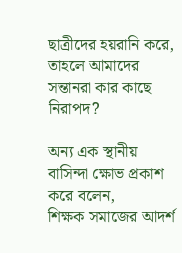ছাত্রীদের হয়রানি করে, তাহলে আমাদের সন্তানরা কার কাছে নিরাপদ?

অন্য এক স্থানীয় বাসিন্দা ক্ষোভ প্রকাশ করে বলেন,
শিক্ষক সমাজের আদর্শ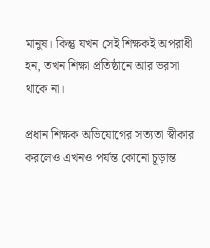মানুষ। কিন্তু যখন সেই শিক্ষকই অপরাধী হন, তখন শিক্ষা প্রতিষ্ঠানে আর ভরসা থাকে না।

প্রধান শিক্ষক অভিযোগের সত্যতা স্বীকার করলেও এখনও পর্যন্ত কোনো চূড়ান্ত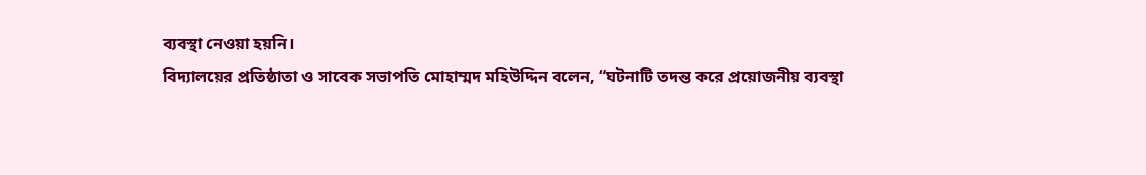ব্যবস্থা নেওয়া হয়নি।
বিদ্যালয়ের প্রতিষ্ঠাতা ও সাবেক সভাপতি মোহাম্মদ মহিউদ্দিন বলেন, “ঘটনাটি তদন্ত করে প্রয়োজনীয় ব্যবস্থা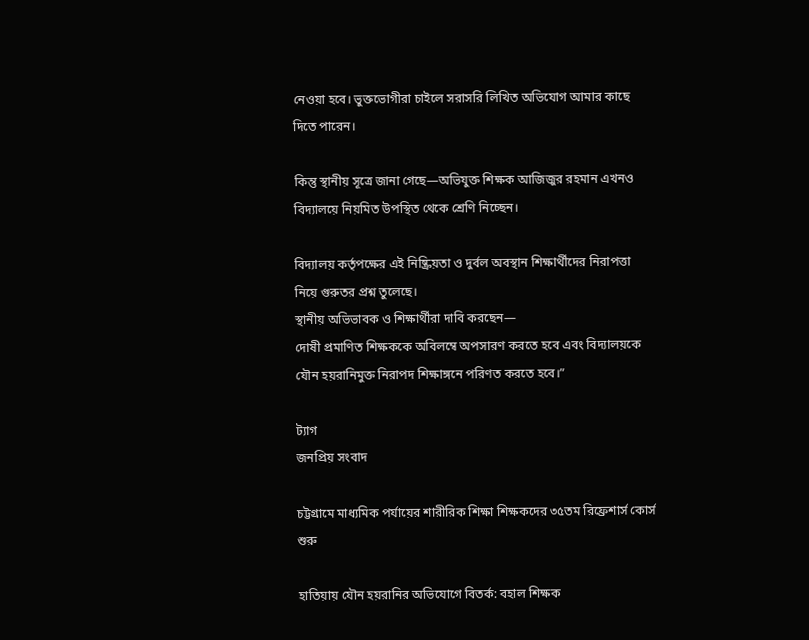নেওয়া হবে। ভুক্তভোগীরা চাইলে সরাসরি লিখিত অভিযোগ আমার কাছে দিতে পারেন।

কিন্তু স্থানীয় সূত্রে জানা গেছে—অভিযুক্ত শিক্ষক আজিজুর রহমান এখনও বিদ্যালয়ে নিয়মিত উপস্থিত থেকে শ্রেণি নিচ্ছেন।

বিদ্যালয় কর্তৃপক্ষের এই নিষ্ক্রিয়তা ও দুর্বল অবস্থান শিক্ষার্থীদের নিরাপত্তা নিয়ে গুরুতর প্রশ্ন তুলেছে।
স্থানীয় অভিভাবক ও শিক্ষার্থীরা দাবি করছেন—
দোষী প্রমাণিত শিক্ষককে অবিলম্বে অপসারণ করতে হবে এবং বিদ্যালয়কে যৌন হয়রানিমুক্ত নিরাপদ শিক্ষাঙ্গনে পরিণত করতে হবে।”

ট্যাগ
জনপ্রিয় সংবাদ

চট্টগ্রামে মাধ্যমিক পর্যায়ের শারীরিক শিক্ষা শিক্ষকদের ৩৫তম রিফ্রেশার্স কোর্স শুরু

হাতিয়ায় যৌন হয়রানির অভিযোগে বিতর্ক: বহাল শিক্ষক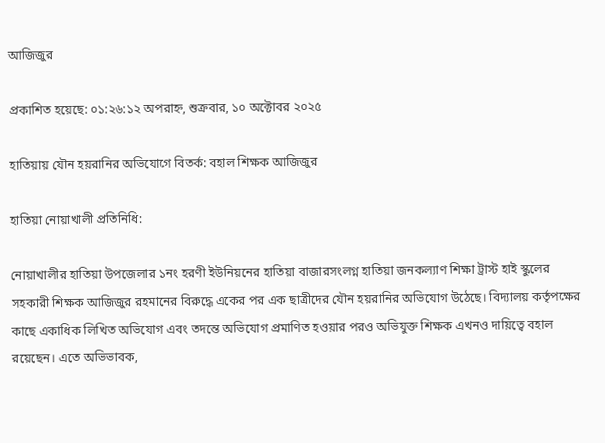আজিজুর

প্রকাশিত হয়েছে: ০১:২৬:১২ অপরাহ্ন, শুক্রবার, ১০ অক্টোবর ২০২৫

হাতিয়ায় যৌন হয়রানির অভিযোগে বিতর্ক: বহাল শিক্ষক আজিজুর

হাতিয়া নোয়াখালী প্রতিনিধি:

নোয়াখালীর হাতিয়া উপজেলার ১নং হরণী ইউনিয়নের হাতিয়া বাজারসংলগ্ন হাতিয়া জনকল্যাণ শিক্ষা ট্রাস্ট হাই স্কুলের সহকারী শিক্ষক আজিজুর রহমানের বিরুদ্ধে একের পর এক ছাত্রীদের যৌন হয়রানির অভিযোগ উঠেছে। বিদ্যালয় কর্তৃপক্ষের কাছে একাধিক লিখিত অভিযোগ এবং তদন্তে অভিযোগ প্রমাণিত হওয়ার পরও অভিযুক্ত শিক্ষক এখনও দায়িত্বে বহাল রয়েছেন। এতে অভিভাবক,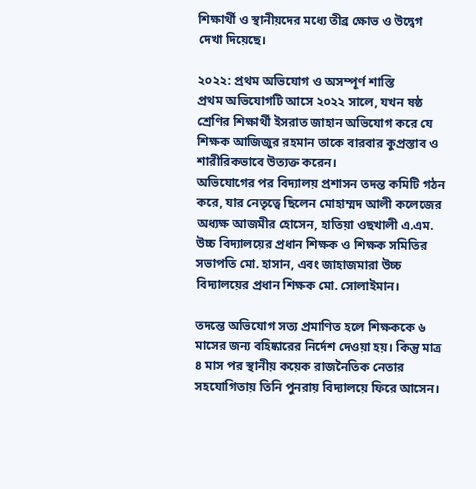শিক্ষার্থী ও স্থানীয়দের মধ্যে তীব্র ক্ষোভ ও উদ্বেগ দেখা দিয়েছে।

২০২২: প্রথম অভিযোগ ও অসম্পূর্ণ শাস্তি
প্রথম অভিযোগটি আসে ২০২২ সালে, যখন ষষ্ঠ শ্রেণির শিক্ষার্থী ইসরাত জাহান অভিযোগ করে যে শিক্ষক আজিজুর রহমান তাকে বারবার কুপ্রস্তাব ও শারীরিকভাবে উত্যক্ত করেন।
অভিযোগের পর বিদ্যালয় প্রশাসন তদন্ত কমিটি গঠন করে, যার নেতৃত্বে ছিলেন মোহাম্মদ আলী কলেজের অধ্যক্ষ আজমীর হোসেন, হাতিয়া ওছখালী এ.এম. উচ্চ বিদ্যালয়ের প্রধান শিক্ষক ও শিক্ষক সমিতির সভাপতি মো. হাসান, এবং জাহাজমারা উচ্চ বিদ্যালয়ের প্রধান শিক্ষক মো. সোলাইমান।

তদন্তে অভিযোগ সত্য প্রমাণিত হলে শিক্ষককে ৬ মাসের জন্য বহিষ্কারের নির্দেশ দেওয়া হয়। কিন্তু মাত্র ৪ মাস পর স্থানীয় কয়েক রাজনৈতিক নেতার সহযোগিতায় তিনি পুনরায় বিদ্যালয়ে ফিরে আসেন।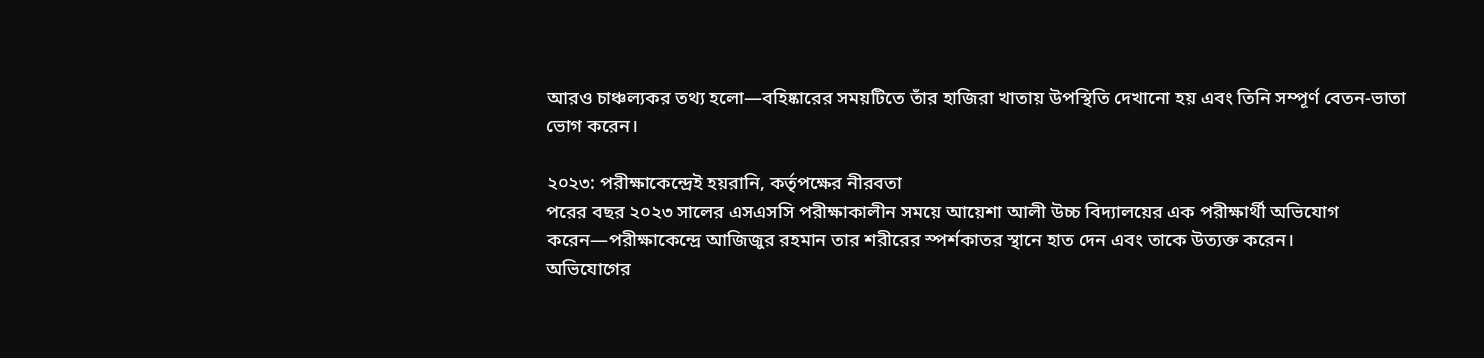আরও চাঞ্চল্যকর তথ্য হলো—বহিষ্কারের সময়টিতে তাঁর হাজিরা খাতায় উপস্থিতি দেখানো হয় এবং তিনি সম্পূর্ণ বেতন-ভাতা ভোগ করেন।

২০২৩: পরীক্ষাকেন্দ্রেই হয়রানি, কর্তৃপক্ষের নীরবতা
পরের বছর ২০২৩ সালের এসএসসি পরীক্ষাকালীন সময়ে আয়েশা আলী উচ্চ বিদ্যালয়ের এক পরীক্ষার্থী অভিযোগ করেন—পরীক্ষাকেন্দ্রে আজিজুর রহমান তার শরীরের স্পর্শকাতর স্থানে হাত দেন এবং তাকে উত্যক্ত করেন।
অভিযোগের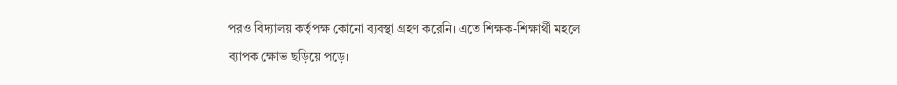পরও বিদ্যালয় কর্তৃপক্ষ কোনো ব্যবস্থা গ্রহণ করেনি। এতে শিক্ষক-শিক্ষার্থী মহলে ব্যাপক ক্ষোভ ছড়িয়ে পড়ে।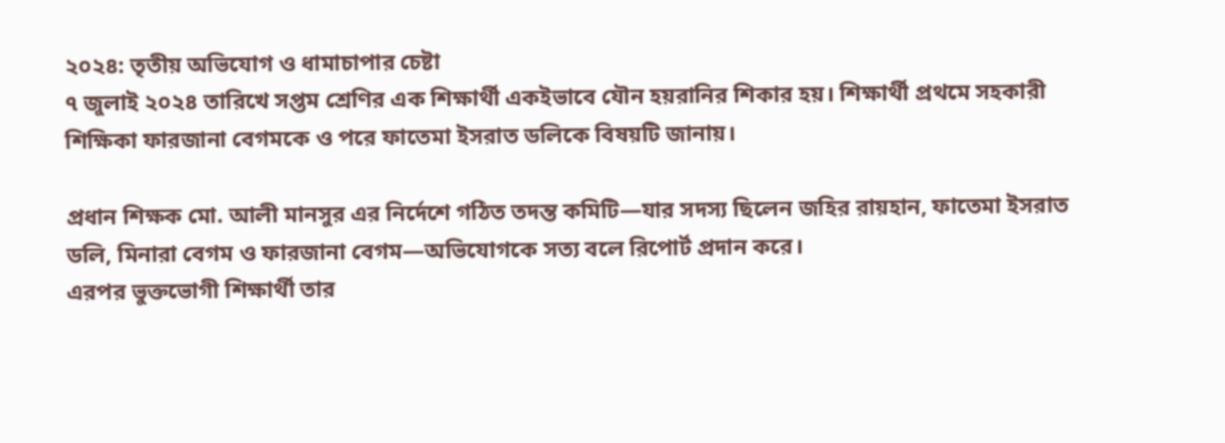২০২৪: তৃতীয় অভিযোগ ও ধামাচাপার চেষ্টা
৭ জুলাই ২০২৪ তারিখে সপ্তম শ্রেণির এক শিক্ষার্থী একইভাবে যৌন হয়রানির শিকার হয়। শিক্ষার্থী প্রথমে সহকারী শিক্ষিকা ফারজানা বেগমকে ও পরে ফাতেমা ইসরাত ডলিকে বিষয়টি জানায়।

প্রধান শিক্ষক মো. আলী মানসুর এর নির্দেশে গঠিত তদন্ত কমিটি—যার সদস্য ছিলেন জহির রায়হান, ফাতেমা ইসরাত ডলি, মিনারা বেগম ও ফারজানা বেগম—অভিযোগকে সত্য বলে রিপোর্ট প্রদান করে।
এরপর ভুক্তভোগী শিক্ষার্থী তার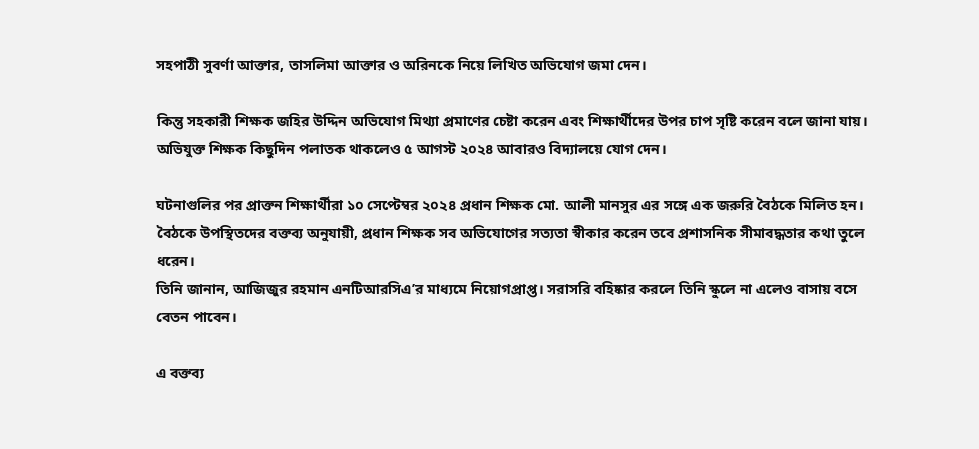সহপাঠী সুবর্ণা আক্তার, তাসলিমা আক্তার ও অরিনকে নিয়ে লিখিত অভিযোগ জমা দেন।

কিন্তু সহকারী শিক্ষক জহির উদ্দিন অভিযোগ মিথ্যা প্রমাণের চেষ্টা করেন এবং শিক্ষার্থীদের উপর চাপ সৃষ্টি করেন বলে জানা যায়। অভিযুক্ত শিক্ষক কিছুদিন পলাতক থাকলেও ৫ আগস্ট ২০২৪ আবারও বিদ্যালয়ে যোগ দেন।

ঘটনাগুলির পর প্রাক্তন শিক্ষার্থীরা ১০ সেপ্টেম্বর ২০২৪ প্রধান শিক্ষক মো. আলী মানসুর এর সঙ্গে এক জরুরি বৈঠকে মিলিত হন। বৈঠকে উপস্থিতদের বক্তব্য অনুযায়ী, প্রধান শিক্ষক সব অভিযোগের সত্যতা স্বীকার করেন তবে প্রশাসনিক সীমাবদ্ধতার কথা তুলে ধরেন।
তিনি জানান, আজিজুর রহমান এনটিআরসিএ’র মাধ্যমে নিয়োগপ্রাপ্ত। সরাসরি বহিষ্কার করলে তিনি স্কুলে না এলেও বাসায় বসে বেতন পাবেন।

এ বক্তব্য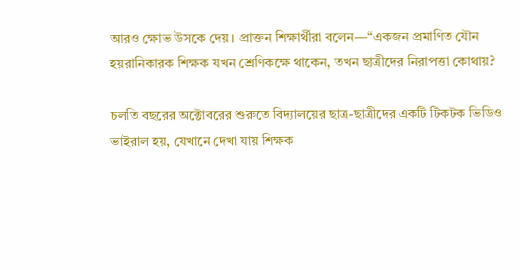আরও ক্ষোভ উসকে দেয়। প্রাক্তন শিক্ষার্থীরা বলেন—“একজন প্রমাণিত যৌন হয়রানিকারক শিক্ষক যখন শ্রেণিকক্ষে থাকেন, তখন ছাত্রীদের নিরাপত্তা কোথায়?

চলতি বছরের অক্টোবরের শুরুতে বিদ্যালয়ের ছাত্র-ছাত্রীদের একটি টিকটক ভিডিও ভাইরাল হয়, যেখানে দেখা যায় শিক্ষক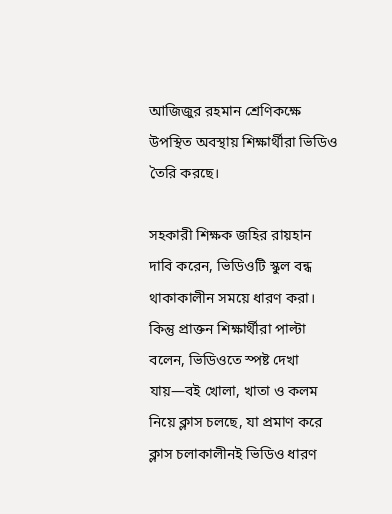আজিজুর রহমান শ্রেণিকক্ষে উপস্থিত অবস্থায় শিক্ষার্থীরা ভিডিও তৈরি করছে।

সহকারী শিক্ষক জহির রায়হান দাবি করেন, ভিডিওটি স্কুল বন্ধ থাকাকালীন সময়ে ধারণ করা। কিন্তু প্রাক্তন শিক্ষার্থীরা পাল্টা বলেন, ভিডিওতে স্পষ্ট দেখা যায়—বই খোলা, খাতা ও কলম নিয়ে ক্লাস চলছে, যা প্রমাণ করে ক্লাস চলাকালীনই ভিডিও ধারণ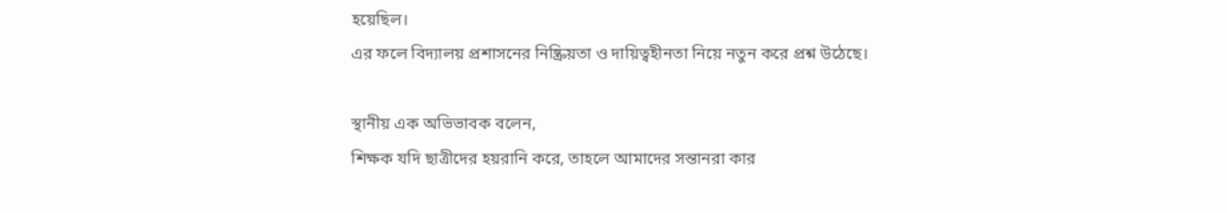হয়েছিল।
এর ফলে বিদ্যালয় প্রশাসনের নিষ্ক্রিয়তা ও দায়িত্বহীনতা নিয়ে নতুন করে প্রশ্ন উঠেছে।

স্থানীয় এক অভিভাবক বলেন,
শিক্ষক যদি ছাত্রীদের হয়রানি করে, তাহলে আমাদের সন্তানরা কার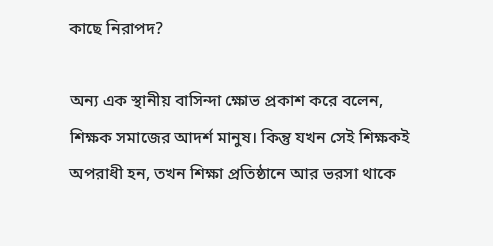কাছে নিরাপদ?

অন্য এক স্থানীয় বাসিন্দা ক্ষোভ প্রকাশ করে বলেন,
শিক্ষক সমাজের আদর্শ মানুষ। কিন্তু যখন সেই শিক্ষকই অপরাধী হন, তখন শিক্ষা প্রতিষ্ঠানে আর ভরসা থাকে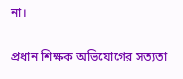না।

প্রধান শিক্ষক অভিযোগের সত্যতা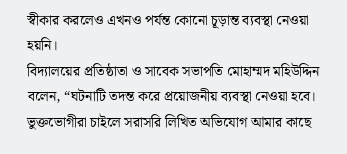স্বীকার করলেও এখনও পর্যন্ত কোনো চূড়ান্ত ব্যবস্থা নেওয়া হয়নি।
বিদ্যালয়ের প্রতিষ্ঠাতা ও সাবেক সভাপতি মোহাম্মদ মহিউদ্দিন বলেন, “ঘটনাটি তদন্ত করে প্রয়োজনীয় ব্যবস্থা নেওয়া হবে। ভুক্তভোগীরা চাইলে সরাসরি লিখিত অভিযোগ আমার কাছে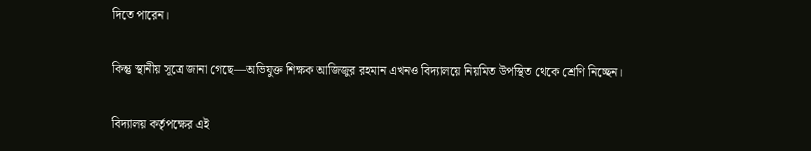দিতে পারেন।

কিন্তু স্থানীয় সূত্রে জানা গেছে—অভিযুক্ত শিক্ষক আজিজুর রহমান এখনও বিদ্যালয়ে নিয়মিত উপস্থিত থেকে শ্রেণি নিচ্ছেন।

বিদ্যালয় কর্তৃপক্ষের এই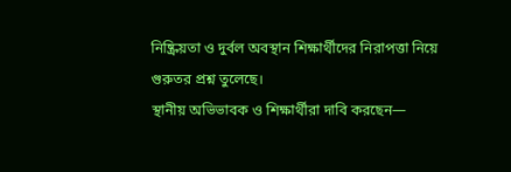নিষ্ক্রিয়তা ও দুর্বল অবস্থান শিক্ষার্থীদের নিরাপত্তা নিয়ে গুরুতর প্রশ্ন তুলেছে।
স্থানীয় অভিভাবক ও শিক্ষার্থীরা দাবি করছেন—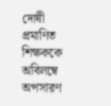দোষী প্রমাণিত শিক্ষককে অবিলম্বে অপসারণ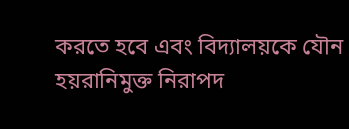করতে হবে এবং বিদ্যালয়কে যৌন হয়রানিমুক্ত নিরাপদ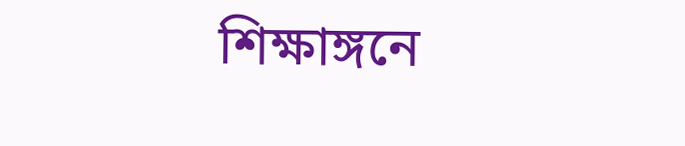শিক্ষাঙ্গনে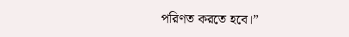পরিণত করতে হবে।”